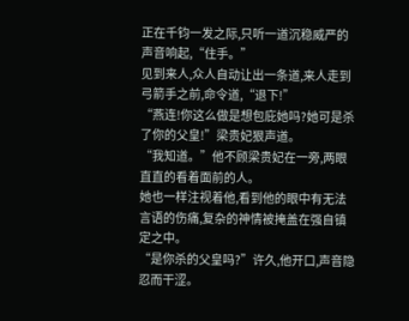正在千钧一发之际,只听一道沉稳威严的声音响起,“住手。”
见到来人,众人自动让出一条道,来人走到弓箭手之前,命令道,“退下!”
“燕连!你这么做是想包庇她吗?她可是杀了你的父皇!”梁贵妃狠声道。
“我知道。”他不顾梁贵妃在一旁,两眼直直的看着面前的人。
她也一样注视着他,看到他的眼中有无法言语的伤痛,复杂的神情被掩盖在强自镇定之中。
“是你杀的父皇吗?”许久,他开口,声音隐忍而干涩。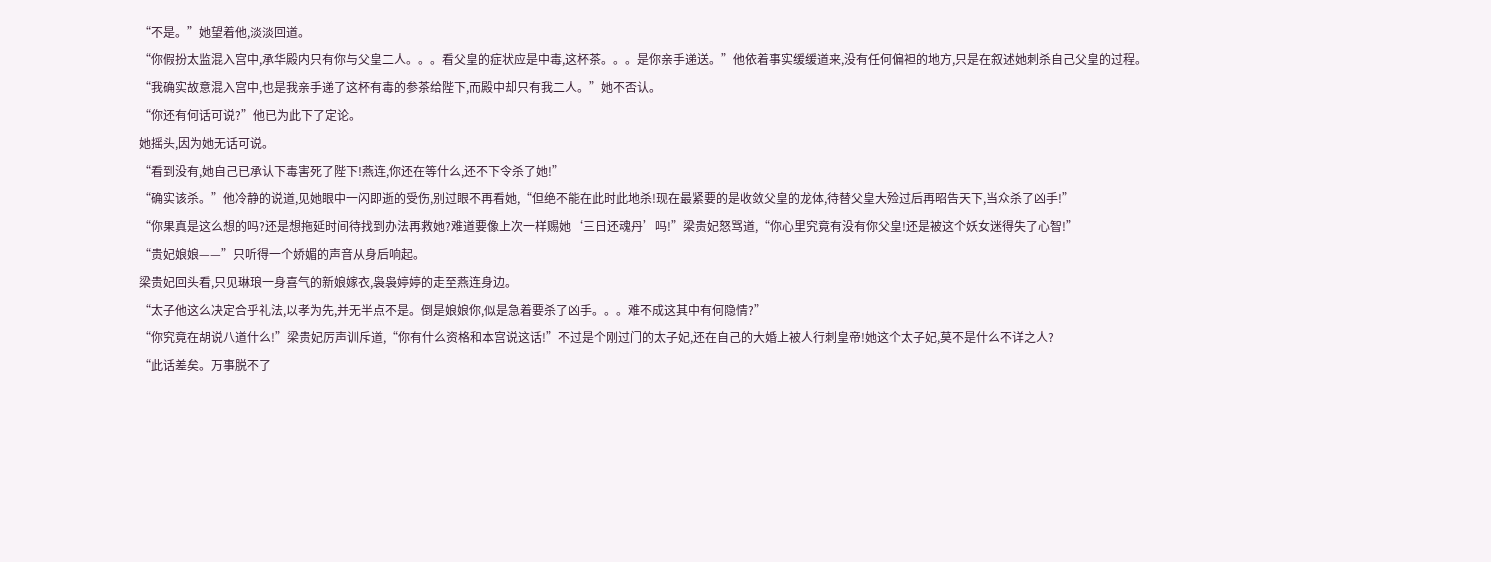“不是。”她望着他,淡淡回道。
“你假扮太监混入宫中,承华殿内只有你与父皇二人。。。看父皇的症状应是中毒,这杯茶。。。是你亲手递送。”他依着事实缓缓道来,没有任何偏袒的地方,只是在叙述她刺杀自己父皇的过程。
“我确实故意混入宫中,也是我亲手递了这杯有毒的参茶给陛下,而殿中却只有我二人。”她不否认。
“你还有何话可说?”他已为此下了定论。
她摇头,因为她无话可说。
“看到没有,她自己已承认下毒害死了陛下!燕连,你还在等什么,还不下令杀了她!”
“确实该杀。”他冷静的说道,见她眼中一闪即逝的受伤,别过眼不再看她,“但绝不能在此时此地杀!现在最紧要的是收敛父皇的龙体,待替父皇大殓过后再昭告天下,当众杀了凶手!”
“你果真是这么想的吗?还是想拖延时间待找到办法再救她?难道要像上次一样赐她‘三日还魂丹’吗!”梁贵妃怒骂道,“你心里究竟有没有你父皇!还是被这个妖女迷得失了心智!”
“贵妃娘娘——”只听得一个娇媚的声音从身后响起。
梁贵妃回头看,只见琳琅一身喜气的新娘嫁衣,袅袅婷婷的走至燕连身边。
“太子他这么决定合乎礼法,以孝为先,并无半点不是。倒是娘娘你,似是急着要杀了凶手。。。难不成这其中有何隐情?”
“你究竟在胡说八道什么!”梁贵妃厉声训斥道,“你有什么资格和本宫说这话!”不过是个刚过门的太子妃,还在自己的大婚上被人行刺皇帝!她这个太子妃,莫不是什么不详之人?
“此话差矣。万事脱不了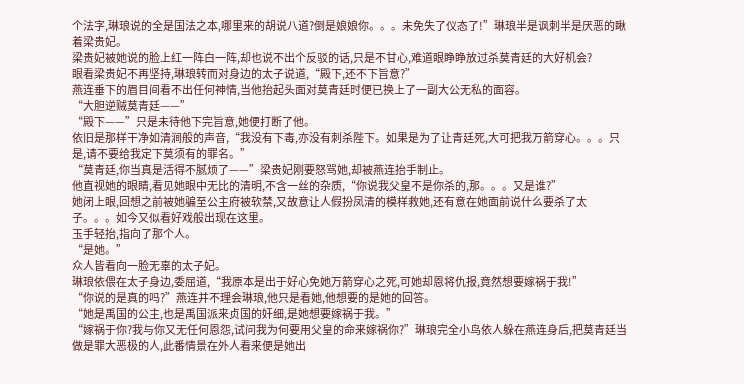个法字,琳琅说的全是国法之本,哪里来的胡说八道?倒是娘娘你。。。未免失了仪态了!”琳琅半是讽刺半是厌恶的瞅着梁贵妃。
梁贵妃被她说的脸上红一阵白一阵,却也说不出个反驳的话,只是不甘心,难道眼睁睁放过杀莫青廷的大好机会?
眼看梁贵妃不再坚持,琳琅转而对身边的太子说道,“殿下,还不下旨意?”
燕连垂下的眉目间看不出任何神情,当他抬起头面对莫青廷时便已换上了一副大公无私的面容。
“大胆逆贼莫青廷——”
“殿下——”只是未待他下完旨意,她便打断了他。
依旧是那样干净如清涧般的声音,“我没有下毒,亦没有刺杀陛下。如果是为了让青廷死,大可把我万箭穿心。。。只是,请不要给我定下莫须有的罪名。”
“莫青廷,你当真是活得不腻烦了——”梁贵妃刚要怒骂她,却被燕连抬手制止。
他直视她的眼睛,看见她眼中无比的清明,不含一丝的杂质,“你说我父皇不是你杀的,那。。。又是谁?”
她闭上眼,回想之前被她骗至公主府被软禁,又故意让人假扮凤清的模样救她,还有意在她面前说什么要杀了太子。。。如今又似看好戏般出现在这里。
玉手轻抬,指向了那个人。
“是她。”
众人皆看向一脸无辜的太子妃。
琳琅依偎在太子身边,委屈道,“我原本是出于好心免她万箭穿心之死,可她却恩将仇报,竟然想要嫁祸于我!”
“你说的是真的吗?”燕连并不理会琳琅,他只是看她,他想要的是她的回答。
“她是禹国的公主,也是禹国派来贞国的奸细,是她想要嫁祸于我。”
“嫁祸于你?我与你又无任何恩怨,试问我为何要用父皇的命来嫁祸你?”琳琅完全小鸟依人躲在燕连身后,把莫青廷当做是罪大恶极的人,此番情景在外人看来便是她出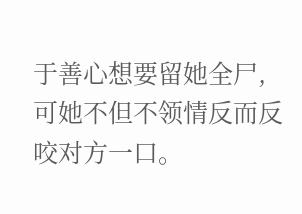于善心想要留她全尸,可她不但不领情反而反咬对方一口。